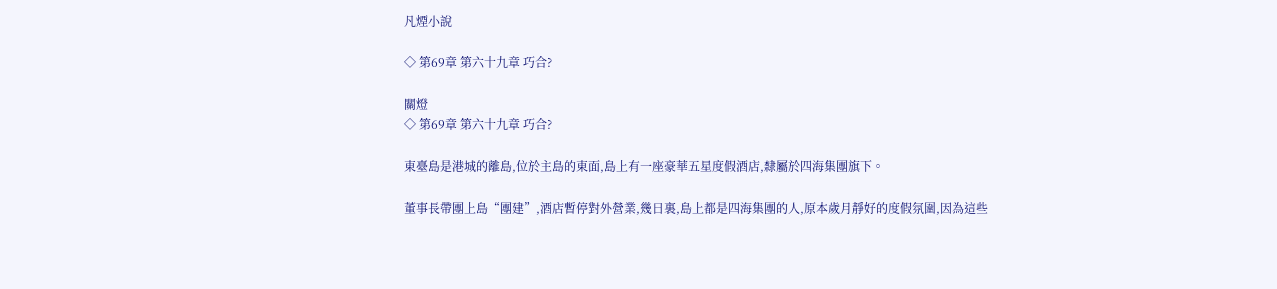凡煙小說

◇ 第69章 第六十九章 巧合?

關燈
◇ 第69章 第六十九章 巧合?

東臺島是港城的離島,位於主島的東面,島上有一座豪華五星度假酒店,隸屬於四海集團旗下。

董事長帶團上島“團建”,酒店暫停對外營業,幾日裏,島上都是四海集團的人,原本歲月靜好的度假氛圍,因為這些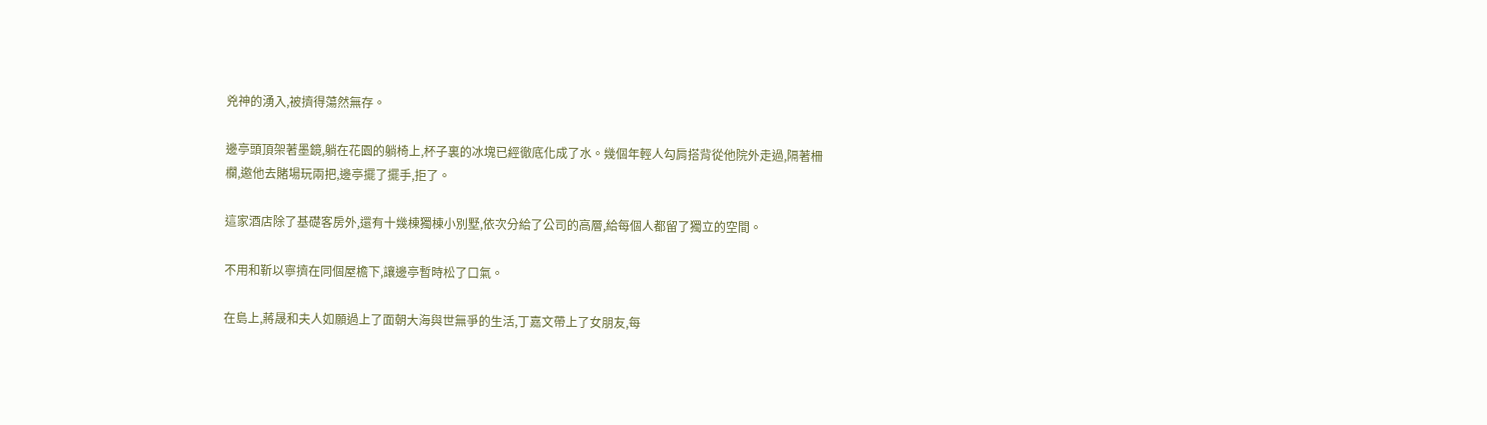兇神的湧入,被擠得蕩然無存。

邊亭頭頂架著墨鏡,躺在花園的躺椅上,杯子裏的冰塊已經徹底化成了水。幾個年輕人勾肩搭背從他院外走過,隔著柵欄,邀他去賭場玩兩把,邊亭擺了擺手,拒了。

這家酒店除了基礎客房外,還有十幾棟獨棟小別墅,依次分給了公司的高層,給每個人都留了獨立的空間。

不用和靳以寧擠在同個屋檐下,讓邊亭暫時松了口氣。

在島上,蔣晟和夫人如願過上了面朝大海與世無爭的生活,丁嘉文帶上了女朋友,每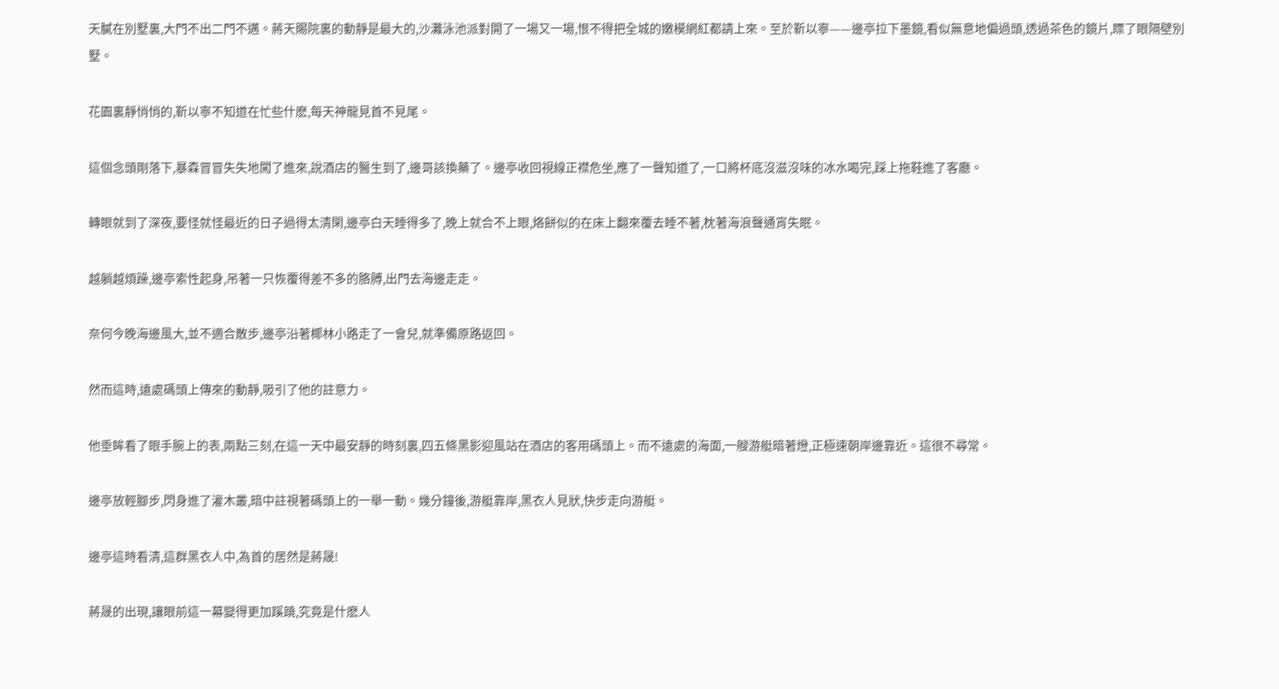天膩在別墅裏,大門不出二門不邁。蔣天賜院裏的動靜是最大的,沙灘泳池派對開了一場又一場,恨不得把全城的嫩模網紅都請上來。至於靳以寧——邊亭拉下墨鏡,看似無意地偏過頭,透過茶色的鏡片,瞟了眼隔壁別墅。

花園裏靜悄悄的,靳以寧不知道在忙些什麽,每天神龍見首不見尾。

這個念頭剛落下,暴森冒冒失失地闖了進來,說酒店的醫生到了,邊哥該換藥了。邊亭收回視線正襟危坐,應了一聲知道了,一口將杯底沒滋沒味的冰水喝完,踩上拖鞋進了客廳。

轉眼就到了深夜,要怪就怪最近的日子過得太清閑,邊亭白天睡得多了,晚上就合不上眼,烙餅似的在床上翻來覆去睡不著,枕著海浪聲通宵失眠。

越躺越煩躁,邊亭索性起身,吊著一只恢覆得差不多的胳膊,出門去海邊走走。

奈何今晚海邊風大,並不適合散步,邊亭沿著椰林小路走了一會兒,就準備原路返回。

然而這時,遠處碼頭上傳來的動靜,吸引了他的註意力。

他垂眸看了眼手腕上的表,兩點三刻,在這一天中最安靜的時刻裏,四五條黑影迎風站在酒店的客用碼頭上。而不遠處的海面,一艘游艇暗著燈,正極速朝岸邊靠近。這很不尋常。

邊亭放輕腳步,閃身進了灌木叢,暗中註視著碼頭上的一舉一動。幾分鐘後,游艇靠岸,黑衣人見狀,快步走向游艇。

邊亭這時看清,這群黑衣人中,為首的居然是蔣晟!

蔣晟的出現,讓眼前這一幕變得更加蹊蹺,究竟是什麽人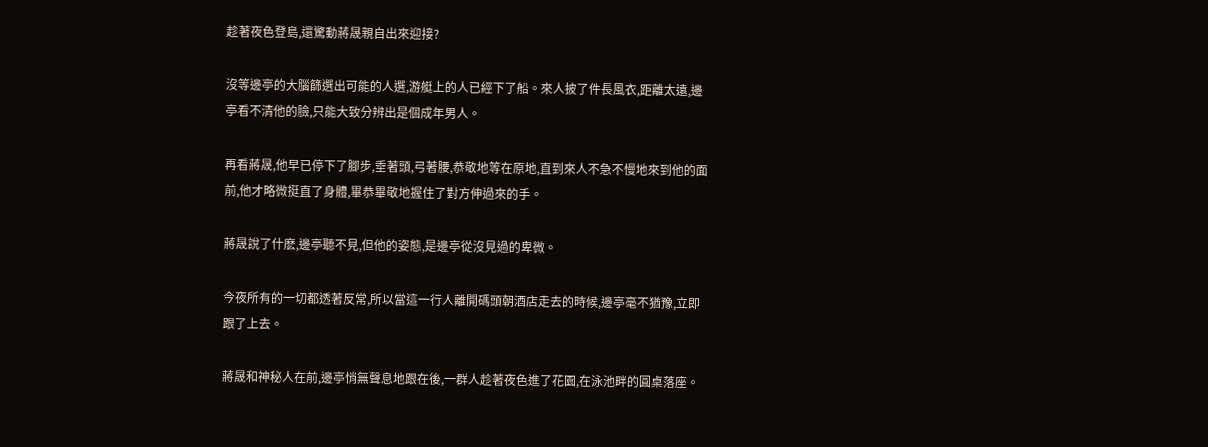趁著夜色登島,還驚動蔣晟親自出來迎接?

沒等邊亭的大腦篩選出可能的人選,游艇上的人已經下了船。來人披了件長風衣,距離太遠,邊亭看不清他的臉,只能大致分辨出是個成年男人。

再看蔣晟,他早已停下了腳步,垂著頭,弓著腰,恭敬地等在原地,直到來人不急不慢地來到他的面前,他才略微挺直了身體,畢恭畢敬地握住了對方伸過來的手。

蔣晟說了什麽,邊亭聽不見,但他的姿態,是邊亭從沒見過的卑微。

今夜所有的一切都透著反常,所以當這一行人離開碼頭朝酒店走去的時候,邊亭毫不猶豫,立即跟了上去。

蔣晟和神秘人在前,邊亭悄無聲息地跟在後,一群人趁著夜色進了花園,在泳池畔的圓桌落座。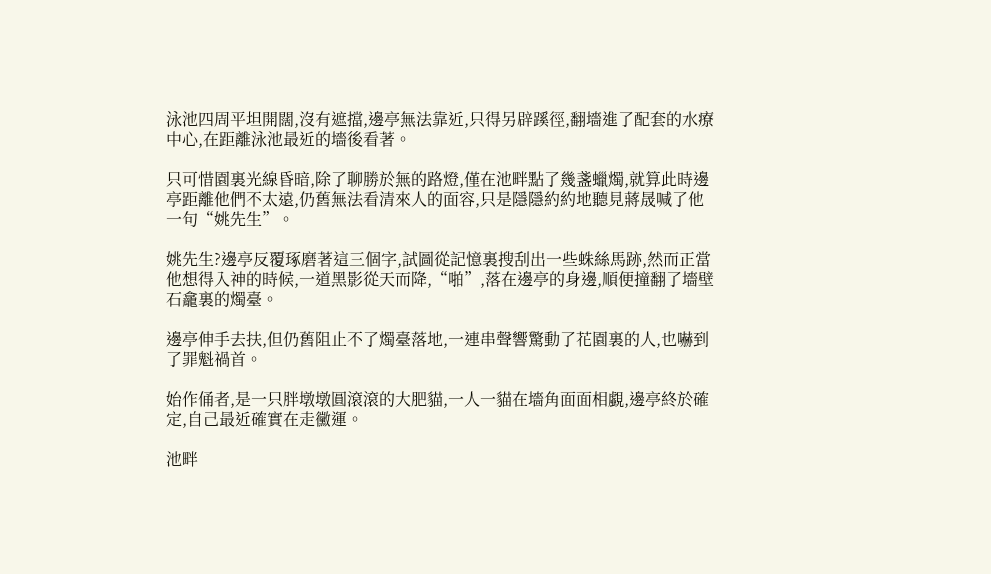泳池四周平坦開闊,沒有遮擋,邊亭無法靠近,只得另辟蹊徑,翻墻進了配套的水療中心,在距離泳池最近的墻後看著。

只可惜園裏光線昏暗,除了聊勝於無的路燈,僅在池畔點了幾盞蠟燭,就算此時邊亭距離他們不太遠,仍舊無法看清來人的面容,只是隱隱約約地聽見蔣晟喊了他一句“姚先生”。

姚先生?邊亭反覆琢磨著這三個字,試圖從記憶裏搜刮出一些蛛絲馬跡,然而正當他想得入神的時候,一道黑影從天而降,“啪”,落在邊亭的身邊,順便撞翻了墻壁石龕裏的燭臺。

邊亭伸手去扶,但仍舊阻止不了燭臺落地,一連串聲響驚動了花園裏的人,也嚇到了罪魁禍首。

始作俑者,是一只胖墩墩圓滾滾的大肥貓,一人一貓在墻角面面相覷,邊亭終於確定,自己最近確實在走黴運。

池畔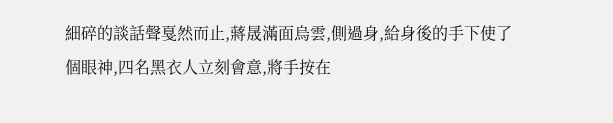細碎的談話聲戛然而止,蔣晟滿面烏雲,側過身,給身後的手下使了個眼神,四名黑衣人立刻會意,將手按在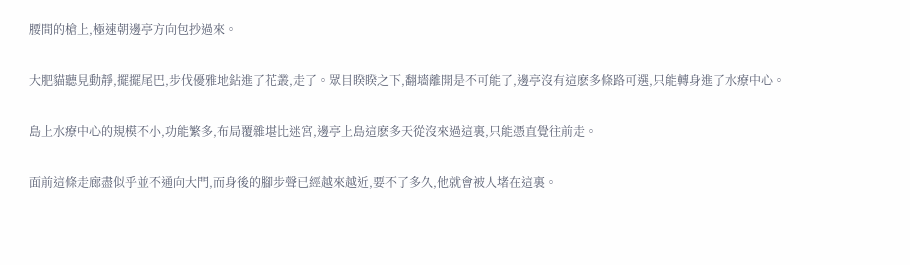腰間的槍上,極速朝邊亭方向包抄過來。

大肥貓聽見動靜,擺擺尾巴,步伐優雅地鉆進了花叢,走了。眾目睽睽之下,翻墻離開是不可能了,邊亭沒有這麽多條路可選,只能轉身進了水療中心。

島上水療中心的規模不小,功能繁多,布局覆雜堪比迷宮,邊亭上島這麽多天從沒來過這裏,只能憑直覺往前走。

面前這條走廊盡似乎並不通向大門,而身後的腳步聲已經越來越近,要不了多久,他就會被人堵在這裏。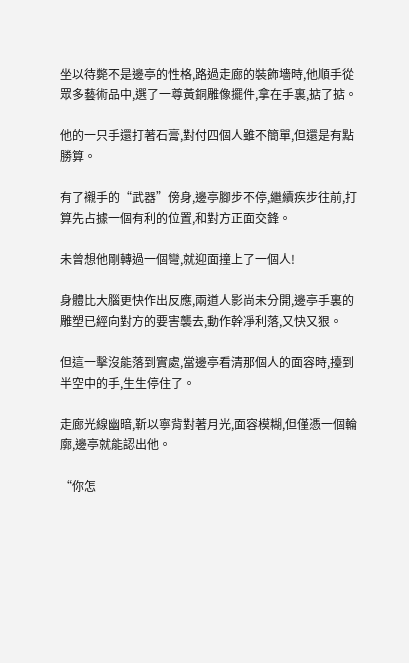坐以待斃不是邊亭的性格,路過走廊的裝飾墻時,他順手從眾多藝術品中,選了一尊黃銅雕像擺件,拿在手裏,掂了掂。

他的一只手還打著石膏,對付四個人雖不簡單,但還是有點勝算。

有了襯手的“武器”傍身,邊亭腳步不停,繼續疾步往前,打算先占據一個有利的位置,和對方正面交鋒。

未曾想他剛轉過一個彎,就迎面撞上了一個人!

身體比大腦更快作出反應,兩道人影尚未分開,邊亭手裏的雕塑已經向對方的要害襲去,動作幹凈利落,又快又狠。

但這一擊沒能落到實處,當邊亭看清那個人的面容時,擡到半空中的手,生生停住了。

走廊光線幽暗,靳以寧背對著月光,面容模糊,但僅憑一個輪廓,邊亭就能認出他。

“你怎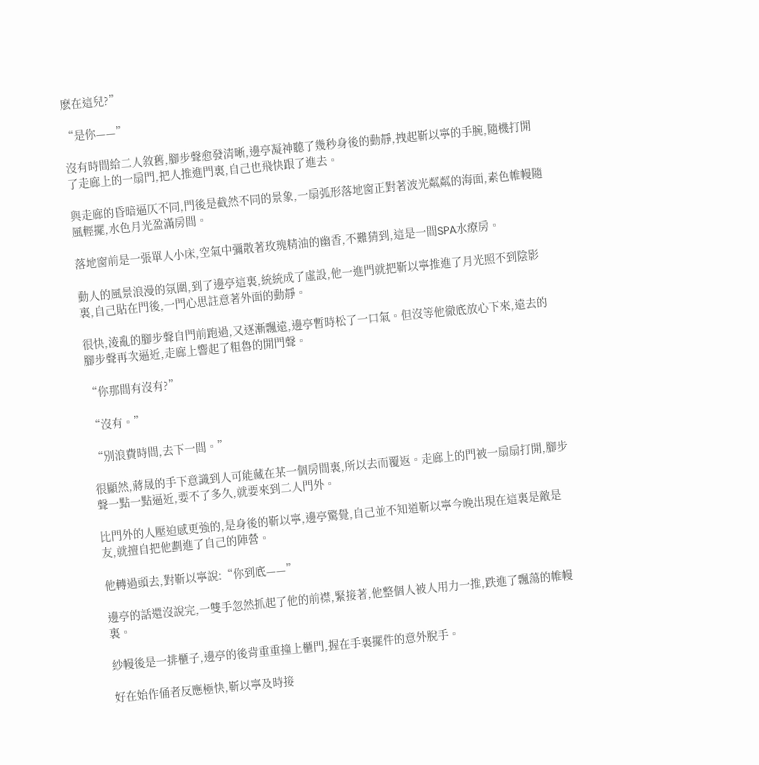麽在這兒?”

“是你——”

沒有時間給二人敘舊,腳步聲愈發清晰,邊亭凝神聽了幾秒身後的動靜,拽起靳以寧的手腕,隨機打開了走廊上的一扇門,把人推進門裏,自己也飛快跟了進去。

與走廊的昏暗逼仄不同,門後是截然不同的景象,一扇弧形落地窗正對著波光粼粼的海面,素色帷幔隨風輕擺,水色月光盈滿房間。

落地窗前是一張單人小床,空氣中彌散著玫瑰精油的幽香,不難猜到,這是一間SPA水療房。

動人的風景浪漫的氛圍,到了邊亭這裏,統統成了虛設,他一進門就把靳以寧推進了月光照不到陰影裏,自己貼在門後,一門心思註意著外面的動靜。

很快,淩亂的腳步聲自門前跑過,又逐漸飄遠,邊亭暫時松了一口氣。但沒等他徹底放心下來,遠去的腳步聲再次逼近,走廊上響起了粗魯的開門聲。

“你那間有沒有?”

“沒有。”

“別浪費時間,去下一間。”

很顯然,蔣晟的手下意識到人可能藏在某一個房間裏,所以去而覆返。走廊上的門被一扇扇打開,腳步聲一點一點逼近,要不了多久,就要來到二人門外。

比門外的人壓迫感更強的,是身後的靳以寧,邊亭驚覺,自己並不知道靳以寧今晚出現在這裏是敵是友,就擅自把他劃進了自己的陣營。

他轉過頭去,對靳以寧說:“你到底——”

邊亭的話還沒說完,一雙手忽然抓起了他的前襟,緊接著,他整個人被人用力一推,跌進了飄蕩的帷幔裏。

紗幔後是一排櫃子,邊亭的後背重重撞上櫃門,握在手裏擺件的意外脫手。

好在始作俑者反應極快,靳以寧及時接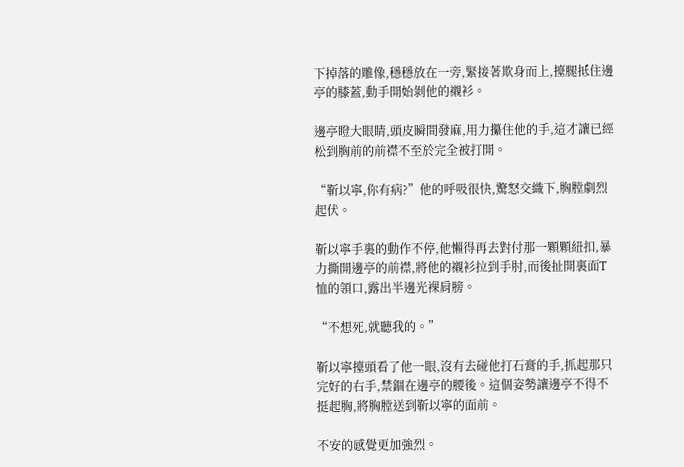下掉落的雕像,穩穩放在一旁,緊接著欺身而上,擡腿抵住邊亭的膝蓋,動手開始剝他的襯衫。

邊亭瞪大眼睛,頭皮瞬間發麻,用力攥住他的手,這才讓已經松到胸前的前襟不至於完全被打開。

“靳以寧,你有病?”他的呼吸很快,驚怒交織下,胸膛劇烈起伏。

靳以寧手裏的動作不停,他懶得再去對付那一顆顆紐扣,暴力撕開邊亭的前襟,將他的襯衫拉到手肘,而後扯開裏面T恤的領口,露出半邊光裸肩膀。

“不想死,就聽我的。”

靳以寧擡頭看了他一眼,沒有去碰他打石膏的手,抓起那只完好的右手,禁錮在邊亭的腰後。這個姿勢讓邊亭不得不挺起胸,將胸膛送到靳以寧的面前。

不安的感覺更加強烈。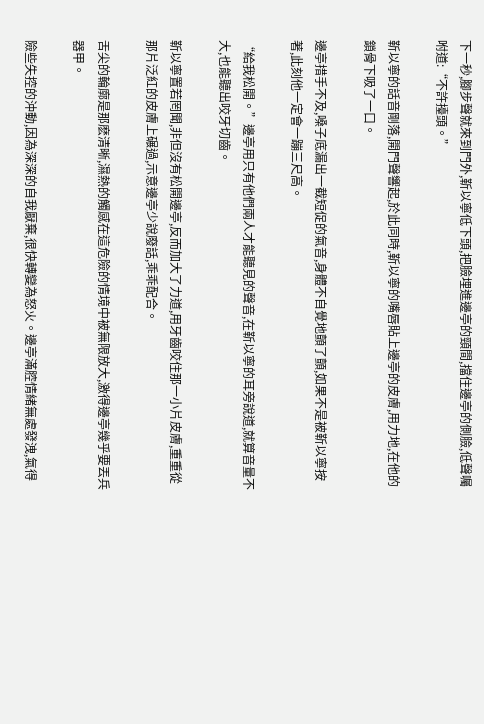下一秒,腳步聲就來到門外,靳以寧低下頭,把臉埋進邊亭的頸間,擋住邊亭的側臉,低聲囑咐道:“不許擡頭。”

靳以寧的話音剛落,開門聲響起,於此同時,靳以寧的嘴唇貼上邊亭的皮膚,用力地,在他的鎖骨下吸了一口。

邊亭措手不及,嗓子底漏出一截短促的氣音,身體不自覺地顫了顫,如果不是被靳以寧按著,此刻他一定會一蹦三尺高。

“給我松開。”邊亭用只有他們兩人才能聽見的聲音,在靳以寧的耳旁說道,就算音量不大,也能聽出咬牙切齒。

靳以寧置若罔聞,非但沒有松開邊亭,反而加大了力道,用牙齒咬住那一小片皮膚,重重從那片泛紅的皮膚上碾過,示意邊亭少說廢話,乖乖配合。

舌尖的輪廓是那麽清晰,濕熱的觸感在這危險的情境中被無限放大,激得邊亭幾乎要丟兵器甲。

險些失控的沖動,因為深深的自我厭棄,很快轉變為怒火。邊亭滿腔情緒無處發洩,氣得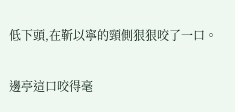低下頭,在靳以寧的頸側狠狠咬了一口。

邊亭這口咬得毫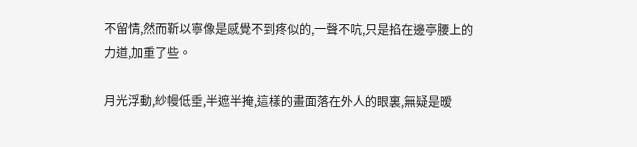不留情,然而靳以寧像是感覺不到疼似的,一聲不吭,只是掐在邊亭腰上的力道,加重了些。

月光浮動,紗幔低垂,半遮半掩,這樣的畫面落在外人的眼裏,無疑是暧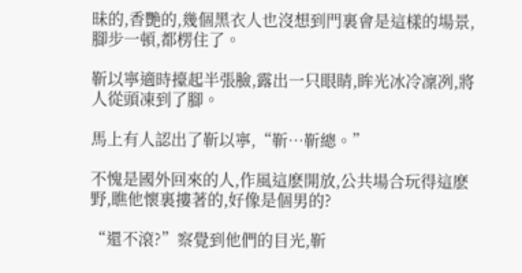昧的,香艷的,幾個黑衣人也沒想到門裏會是這樣的場景,腳步一頓,都楞住了。

靳以寧適時擡起半張臉,露出一只眼睛,眸光冰冷凜冽,將人從頭凍到了腳。

馬上有人認出了靳以寧,“靳…靳總。”

不愧是國外回來的人,作風這麽開放,公共場合玩得這麽野,瞧他懷裏摟著的,好像是個男的?

“還不滾?”察覺到他們的目光,靳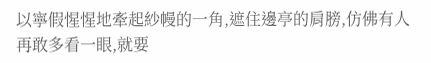以寧假惺惺地牽起紗幔的一角,遮住邊亭的肩膀,仿佛有人再敢多看一眼,就要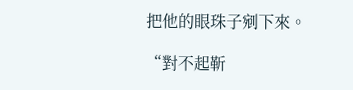把他的眼珠子剜下來。

“對不起靳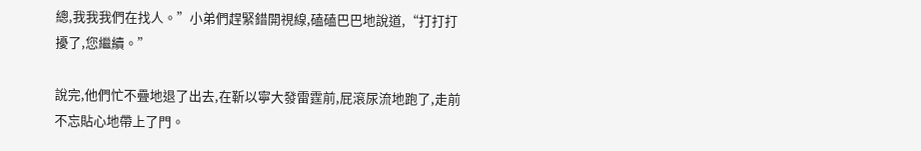總,我我我們在找人。”小弟們趕緊錯開視線,磕磕巴巴地說道,“打打打擾了,您繼續。”

說完,他們忙不疊地退了出去,在靳以寧大發雷霆前,屁滾尿流地跑了,走前不忘貼心地帶上了門。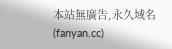本站無廣告,永久域名(fanyan.cc)